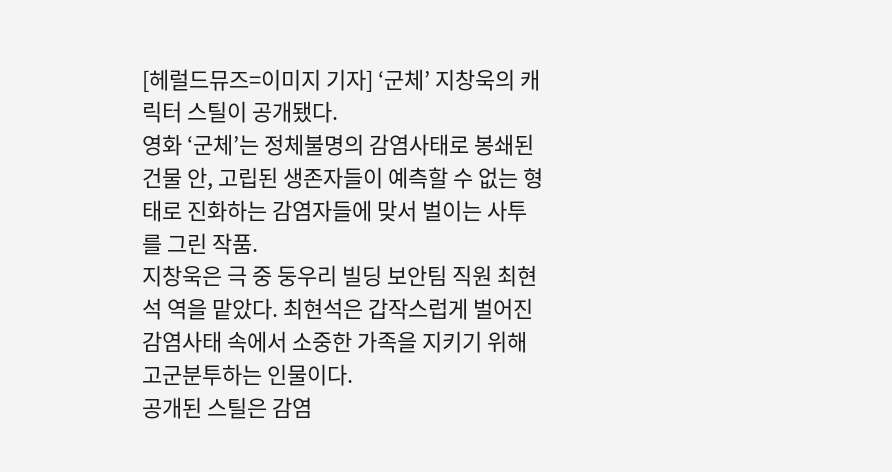[헤럴드뮤즈=이미지 기자] ‘군체’ 지창욱의 캐릭터 스틸이 공개됐다.
영화 ‘군체’는 정체불명의 감염사태로 봉쇄된 건물 안, 고립된 생존자들이 예측할 수 없는 형태로 진화하는 감염자들에 맞서 벌이는 사투를 그린 작품.
지창욱은 극 중 둥우리 빌딩 보안팀 직원 최현석 역을 맡았다. 최현석은 갑작스럽게 벌어진 감염사태 속에서 소중한 가족을 지키기 위해 고군분투하는 인물이다.
공개된 스틸은 감염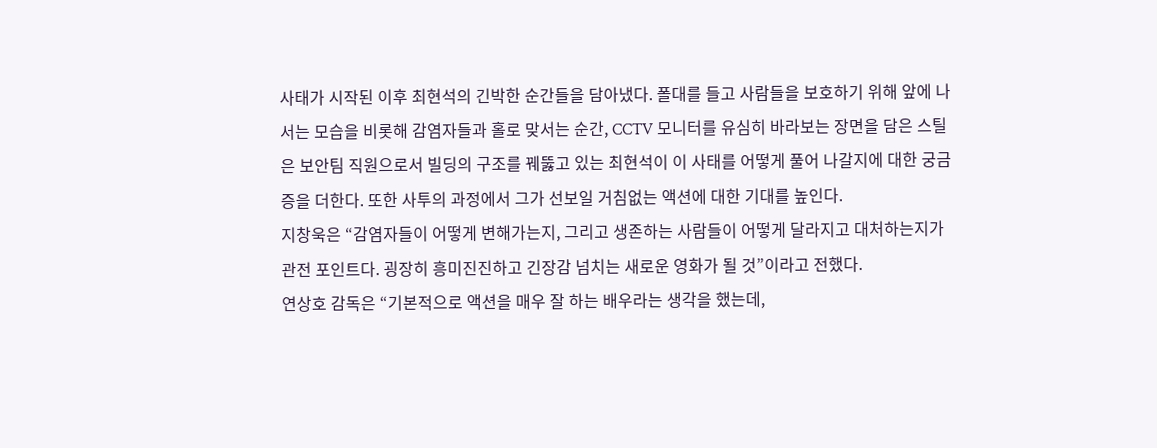사태가 시작된 이후 최현석의 긴박한 순간들을 담아냈다. 폴대를 들고 사람들을 보호하기 위해 앞에 나서는 모습을 비롯해 감염자들과 홀로 맞서는 순간, CCTV 모니터를 유심히 바라보는 장면을 담은 스틸은 보안팀 직원으로서 빌딩의 구조를 꿰뚫고 있는 최현석이 이 사태를 어떻게 풀어 나갈지에 대한 궁금증을 더한다. 또한 사투의 과정에서 그가 선보일 거침없는 액션에 대한 기대를 높인다.
지창욱은 “감염자들이 어떻게 변해가는지, 그리고 생존하는 사람들이 어떻게 달라지고 대처하는지가 관전 포인트다. 굉장히 흥미진진하고 긴장감 넘치는 새로운 영화가 될 것”이라고 전했다.
연상호 감독은 “기본적으로 액션을 매우 잘 하는 배우라는 생각을 했는데,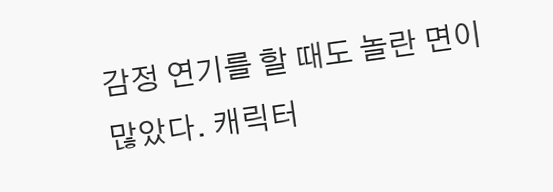감정 연기를 할 때도 놀란 면이 많았다. 캐릭터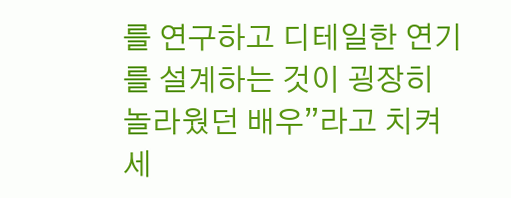를 연구하고 디테일한 연기를 설계하는 것이 굉장히 놀라웠던 배우”라고 치켜세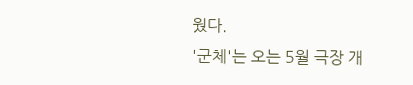웠다.
'군체'는 오는 5월 극장 개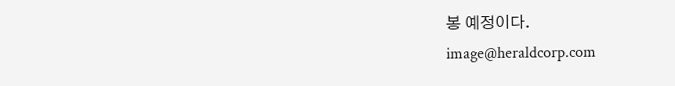봉 예정이다.
image@heraldcorp.com